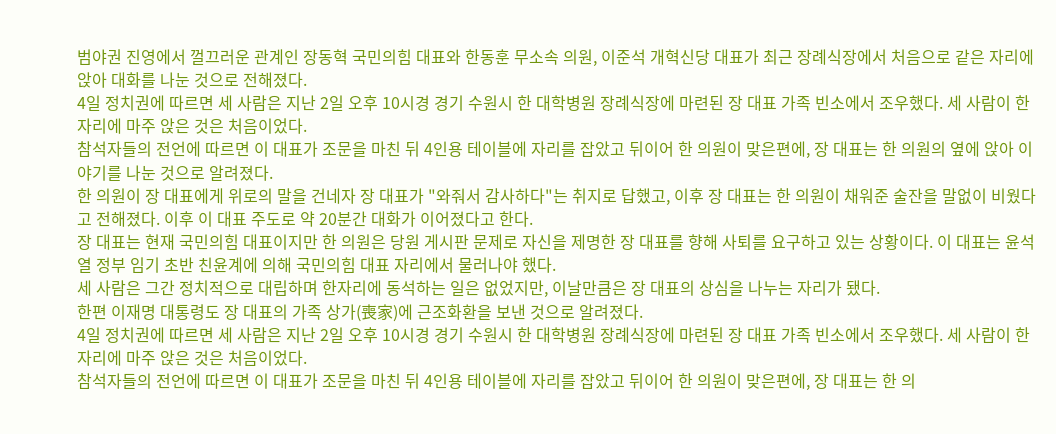범야권 진영에서 껄끄러운 관계인 장동혁 국민의힘 대표와 한동훈 무소속 의원, 이준석 개혁신당 대표가 최근 장례식장에서 처음으로 같은 자리에 앉아 대화를 나눈 것으로 전해졌다.
4일 정치권에 따르면 세 사람은 지난 2일 오후 10시경 경기 수원시 한 대학병원 장례식장에 마련된 장 대표 가족 빈소에서 조우했다. 세 사람이 한 자리에 마주 앉은 것은 처음이었다.
참석자들의 전언에 따르면 이 대표가 조문을 마친 뒤 4인용 테이블에 자리를 잡았고 뒤이어 한 의원이 맞은편에, 장 대표는 한 의원의 옆에 앉아 이야기를 나눈 것으로 알려졌다.
한 의원이 장 대표에게 위로의 말을 건네자 장 대표가 "와줘서 감사하다"는 취지로 답했고, 이후 장 대표는 한 의원이 채워준 술잔을 말없이 비웠다고 전해졌다. 이후 이 대표 주도로 약 20분간 대화가 이어졌다고 한다.
장 대표는 현재 국민의힘 대표이지만 한 의원은 당원 게시판 문제로 자신을 제명한 장 대표를 향해 사퇴를 요구하고 있는 상황이다. 이 대표는 윤석열 정부 임기 초반 친윤계에 의해 국민의힘 대표 자리에서 물러나야 했다.
세 사람은 그간 정치적으로 대립하며 한자리에 동석하는 일은 없었지만, 이날만큼은 장 대표의 상심을 나누는 자리가 됐다.
한편 이재명 대통령도 장 대표의 가족 상가(喪家)에 근조화환을 보낸 것으로 알려졌다.
4일 정치권에 따르면 세 사람은 지난 2일 오후 10시경 경기 수원시 한 대학병원 장례식장에 마련된 장 대표 가족 빈소에서 조우했다. 세 사람이 한 자리에 마주 앉은 것은 처음이었다.
참석자들의 전언에 따르면 이 대표가 조문을 마친 뒤 4인용 테이블에 자리를 잡았고 뒤이어 한 의원이 맞은편에, 장 대표는 한 의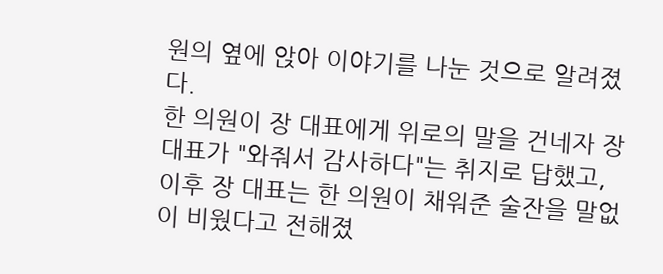원의 옆에 앉아 이야기를 나눈 것으로 알려졌다.
한 의원이 장 대표에게 위로의 말을 건네자 장 대표가 "와줘서 감사하다"는 취지로 답했고, 이후 장 대표는 한 의원이 채워준 술잔을 말없이 비웠다고 전해졌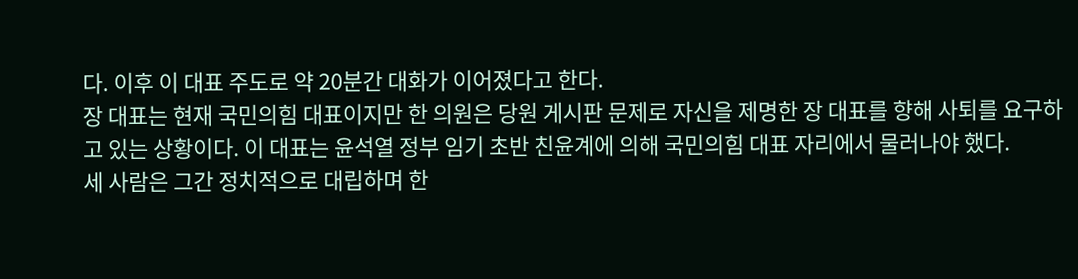다. 이후 이 대표 주도로 약 20분간 대화가 이어졌다고 한다.
장 대표는 현재 국민의힘 대표이지만 한 의원은 당원 게시판 문제로 자신을 제명한 장 대표를 향해 사퇴를 요구하고 있는 상황이다. 이 대표는 윤석열 정부 임기 초반 친윤계에 의해 국민의힘 대표 자리에서 물러나야 했다.
세 사람은 그간 정치적으로 대립하며 한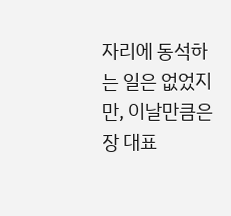자리에 동석하는 일은 없었지만, 이날만큼은 장 대표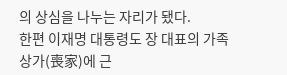의 상심을 나누는 자리가 됐다.
한편 이재명 대통령도 장 대표의 가족 상가(喪家)에 근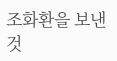조화환을 보낸 것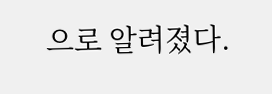으로 알려졌다.